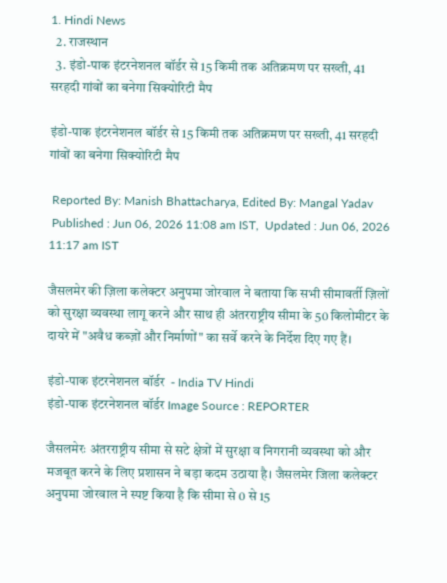1. Hindi News
  2. राजस्थान
  3. इंडो-पाक इंटरनेशनल बॉर्डर से 15 किमी तक अतिक्रमण पर सख्ती, 41 सरहदी गांवों का बनेगा सिक्योरिटी मैप

इंडो-पाक इंटरनेशनल बॉर्डर से 15 किमी तक अतिक्रमण पर सख्ती, 41 सरहदी गांवों का बनेगा सिक्योरिटी मैप

 Reported By: Manish Bhattacharya, Edited By: Mangal Yadav
 Published : Jun 06, 2026 11:08 am IST,  Updated : Jun 06, 2026 11:17 am IST

जैसलमेर की ज़िला कलेक्टर अनुपमा जोरवाल ने बताया कि सभी सीमावर्ती ज़िलों को सुरक्षा व्यवस्था लागू करने और साथ ही अंतरराष्ट्रीय सीमा के 50 किलोमीटर के दायरे में "अवैध कब्ज़ों और निर्माणों" का सर्वे करने के निर्देश दिए गए हैं।

इंडो-पाक इंटरनेशनल बॉर्डर  - India TV Hindi
इंडो-पाक इंटरनेशनल बॉर्डर Image Source : REPORTER

जैसलमेरः अंतरराष्ट्रीय सीमा से सटे क्षेत्रों में सुरक्षा व निगरानी व्यवस्था को और मजबूत करने के लिए प्रशासन ने बड़ा कदम उठाया है। जैसलमेर जिला कलेक्टर अनुपमा जोरवाल ने स्पष्ट किया है कि सीमा से 0 से 15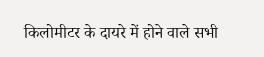किलोमीटर के दायरे में होने वाले सभी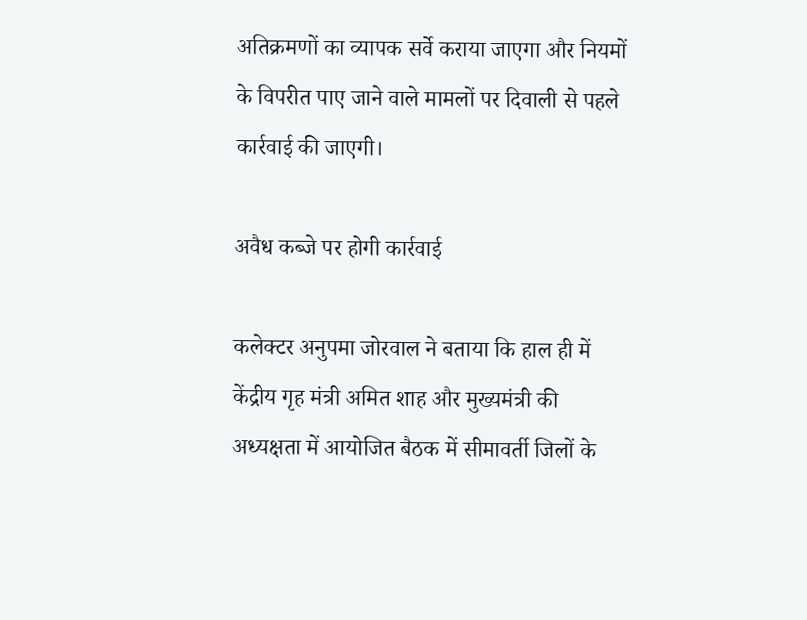अतिक्रमणों का व्यापक सर्वे कराया जाएगा और नियमों के विपरीत पाए जाने वाले मामलों पर दिवाली से पहले कार्रवाई की जाएगी।

अवैध कब्जे पर होगी कार्रवाई

कलेक्टर अनुपमा जोरवाल ने बताया कि हाल ही में केंद्रीय गृह मंत्री अमित शाह और मुख्यमंत्री की अध्यक्षता में आयोजित बैठक में सीमावर्ती जिलों के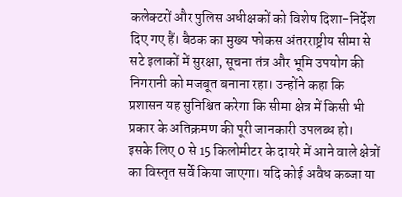कलेक्टरों और पुलिस अधीक्षकों को विशेष दिशा-निर्देश दिए गए हैं। बैठक का मुख्य फोकस अंतरराष्ट्रीय सीमा से सटे इलाकों में सुरक्षा, सूचना तंत्र और भूमि उपयोग की निगरानी को मजबूत बनाना रहा। उन्होंने कहा कि प्रशासन यह सुनिश्चित करेगा कि सीमा क्षेत्र में किसी भी प्रकार के अतिक्रमण की पूरी जानकारी उपलब्ध हो। इसके लिए 0 से 15 किलोमीटर के दायरे में आने वाले क्षेत्रों का विस्तृत सर्वे किया जाएगा। यदि कोई अवैध कब्जा या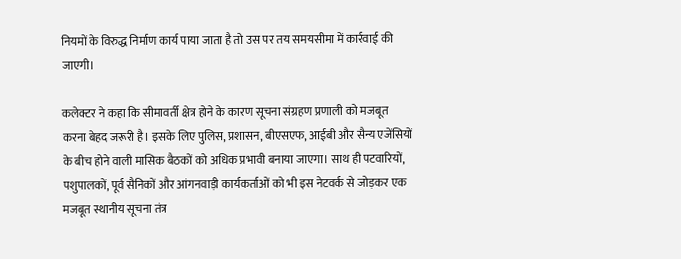नियमों के विरुद्ध निर्माण कार्य पाया जाता है तो उस पर तय समयसीमा में कार्रवाई की जाएगी।

कलेक्टर ने कहा कि सीमावर्ती क्षेत्र होने के कारण सूचना संग्रहण प्रणाली को मजबूत करना बेहद जरूरी है। इसके लिए पुलिस, प्रशासन, बीएसएफ, आईबी और सैन्य एजेंसियों के बीच होने वाली मासिक बैठकों को अधिक प्रभावी बनाया जाएगा। साथ ही पटवारियों, पशुपालकों, पूर्व सैनिकों और आंगनवाड़ी कार्यकर्ताओं को भी इस नेटवर्क से जोड़कर एक मजबूत स्थानीय सूचना तंत्र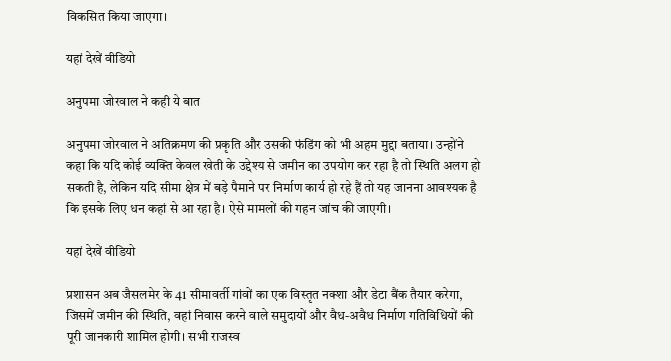विकसित किया जाएगा।

यहां देखें वीडियो

अनुपमा जोरवाल ने कही ये बात

अनुपमा जोरवाल ने अतिक्रमण की प्रकृति और उसकी फंडिंग को भी अहम मुद्दा बताया। उन्होंने कहा कि यदि कोई व्यक्ति केवल खेती के उद्देश्य से जमीन का उपयोग कर रहा है तो स्थिति अलग हो सकती है, लेकिन यदि सीमा क्षेत्र में बड़े पैमाने पर निर्माण कार्य हो रहे हैं तो यह जानना आवश्यक है कि इसके लिए धन कहां से आ रहा है। ऐसे मामलों की गहन जांच की जाएगी।

यहां देखें वीडियो

प्रशासन अब जैसलमेर के 41 सीमावर्ती गांवों का एक विस्तृत नक्शा और डेटा बैंक तैयार करेगा, जिसमें जमीन की स्थिति, वहां निवास करने वाले समुदायों और वैध-अवैध निर्माण गतिविधियों की पूरी जानकारी शामिल होगी। सभी राजस्व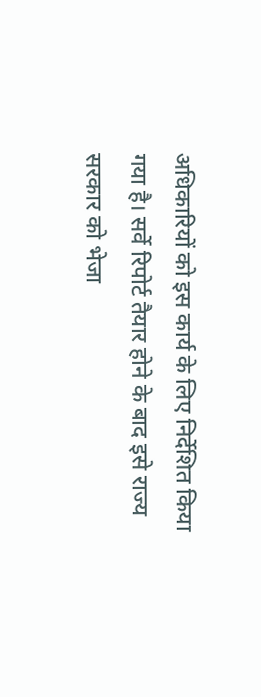अधिकारियों को इस कार्य के लिए निर्देशित किया गया है। सर्वे रिपोर्ट तैयार होने के बाद इसे राज्य सरकार को भेजा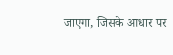जाएगा, जिसके आधार पर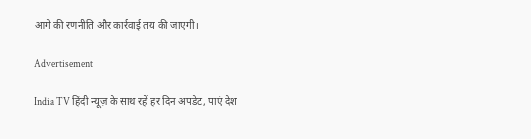आगे की रणनीति और कार्रवाई तय की जाएगी।

Advertisement

India TV हिंदी न्यूज़ के साथ रहें हर दिन अपडेट, पाएं देश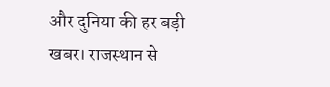और दुनिया की हर बड़ी खबर। राजस्थान से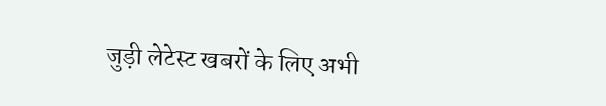जुड़ी लेटेस्ट खबरों के लिए अभी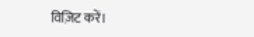विज़िट करें।